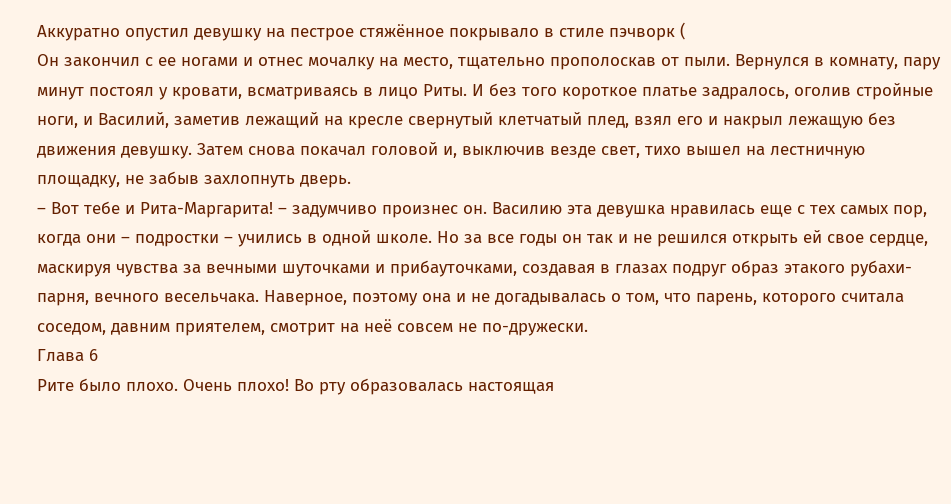Аккуратно опустил девушку на пестрое стяжённое покрывало в стиле пэчворк (
Он закончил с ее ногами и отнес мочалку на место, тщательно прополоскав от пыли. Вернулся в комнату, пару минут постоял у кровати, всматриваясь в лицо Риты. И без того короткое платье задралось, оголив стройные ноги, и Василий, заметив лежащий на кресле свернутый клетчатый плед, взял его и накрыл лежащую без движения девушку. Затем снова покачал головой и, выключив везде свет, тихо вышел на лестничную площадку, не забыв захлопнуть дверь.
– Вот тебе и Рита-Маргарита! – задумчиво произнес он. Василию эта девушка нравилась еще с тех самых пор, когда они – подростки – учились в одной школе. Но за все годы он так и не решился открыть ей свое сердце, маскируя чувства за вечными шуточками и прибауточками, создавая в глазах подруг образ этакого рубахи-парня, вечного весельчака. Наверное, поэтому она и не догадывалась о том, что парень, которого считала соседом, давним приятелем, смотрит на неё совсем не по-дружески.
Глава 6
Рите было плохо. Очень плохо! Во рту образовалась настоящая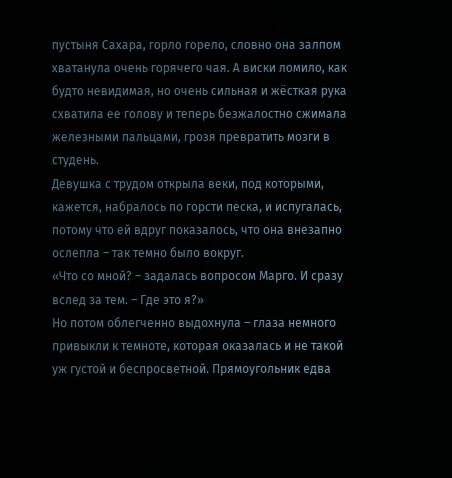пустыня Сахара, горло горело, словно она залпом хватанула очень горячего чая. А виски ломило, как будто невидимая, но очень сильная и жёсткая рука схватила ее голову и теперь безжалостно сжимала железными пальцами, грозя превратить мозги в студень.
Девушка с трудом открыла веки, под которыми, кажется, набралось по горсти песка, и испугалась, потому что ей вдруг показалось, что она внезапно ослепла – так темно было вокруг.
«Что со мной? – задалась вопросом Марго. И сразу вслед за тем. – Где это я?»
Но потом облегченно выдохнула – глаза немного привыкли к темноте, которая оказалась и не такой уж густой и беспросветной. Прямоугольник едва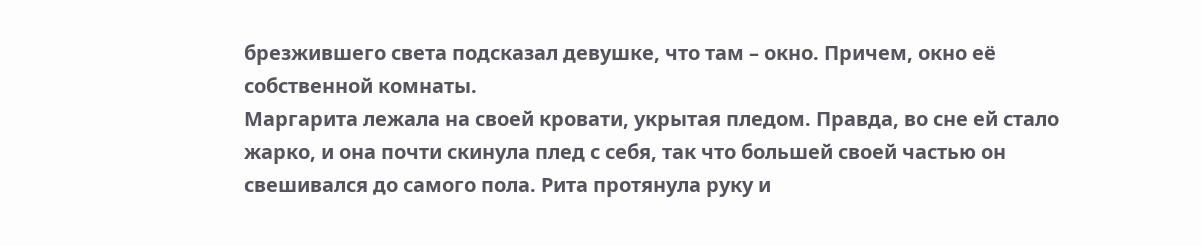брезжившего света подсказал девушке, что там – окно. Причем, окно её собственной комнаты.
Маргарита лежала на своей кровати, укрытая пледом. Правда, во сне ей стало жарко, и она почти скинула плед с себя, так что большей своей частью он свешивался до самого пола. Рита протянула руку и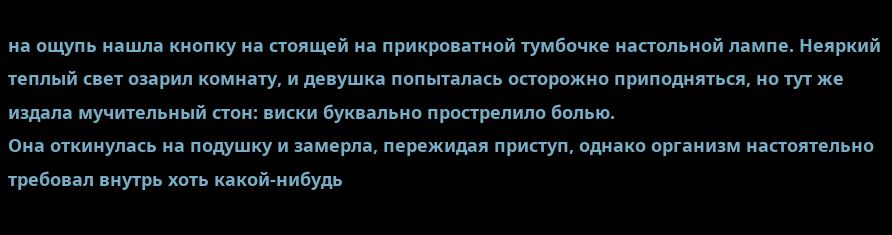на ощупь нашла кнопку на стоящей на прикроватной тумбочке настольной лампе. Неяркий теплый свет озарил комнату, и девушка попыталась осторожно приподняться, но тут же издала мучительный стон: виски буквально прострелило болью.
Она откинулась на подушку и замерла, пережидая приступ, однако организм настоятельно требовал внутрь хоть какой-нибудь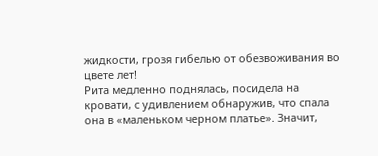жидкости, грозя гибелью от обезвоживания во цвете лет!
Рита медленно поднялась, посидела на кровати, с удивлением обнаружив, что спала она в «маленьком черном платье». Значит,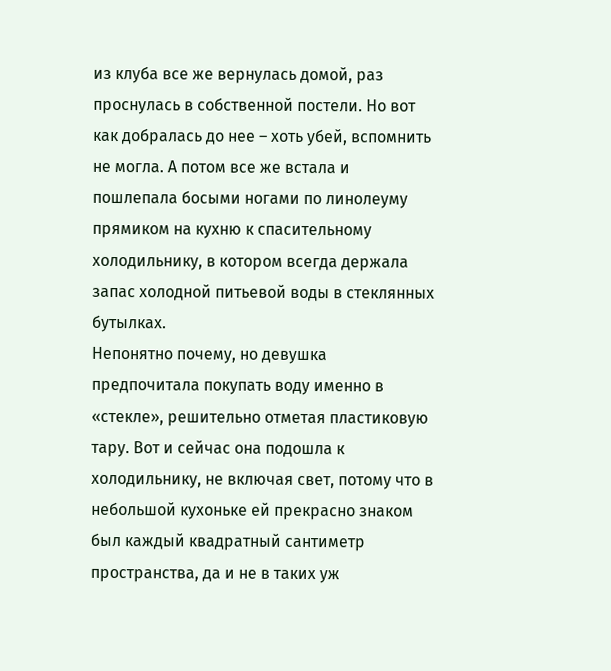из клуба все же вернулась домой, раз проснулась в собственной постели. Но вот как добралась до нее – хоть убей, вспомнить не могла. А потом все же встала и пошлепала босыми ногами по линолеуму прямиком на кухню к спасительному холодильнику, в котором всегда держала запас холодной питьевой воды в стеклянных бутылках.
Непонятно почему, но девушка предпочитала покупать воду именно в «стекле», решительно отметая пластиковую тару. Вот и сейчас она подошла к холодильнику, не включая свет, потому что в небольшой кухоньке ей прекрасно знаком был каждый квадратный сантиметр пространства, да и не в таких уж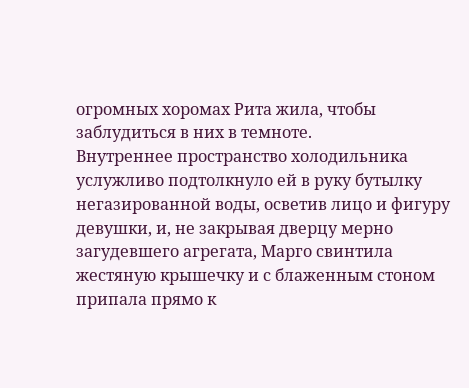огромных хоромах Рита жила, чтобы заблудиться в них в темноте.
Внутреннее пространство холодильника услужливо подтолкнуло ей в руку бутылку негазированной воды, осветив лицо и фигуру девушки, и, не закрывая дверцу мерно загудевшего агрегата, Марго свинтила жестяную крышечку и с блаженным стоном припала прямо к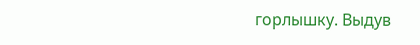горлышку. Выдув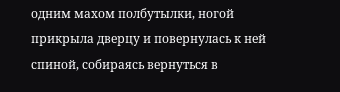одним махом полбутылки, ногой прикрыла дверцу и повернулась к ней спиной, собираясь вернуться в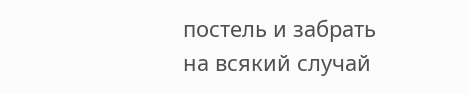постель и забрать на всякий случай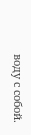воду с собой.